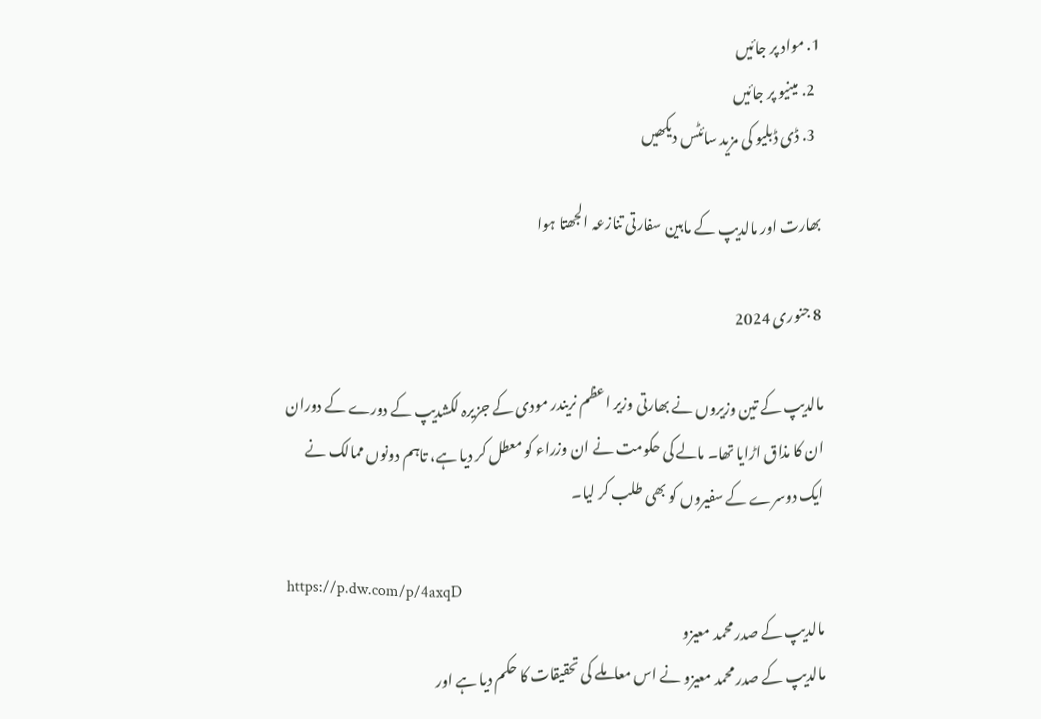1. مواد پر جائیں
  2. مینیو پر جائیں
  3. ڈی ڈبلیو کی مزید سائٹس دیکھیں

بھارت اور مالدیپ کے مابین سفارتی تنازعہ الجھتا ہوا

8 جنوری 2024

مالدیپ کے تین وزیروں نے بھارتی وزیر اعظم نریندر مودی کے جزیرہ لکشدیپ کے دورے کے دوران ان کا مذاق اڑایا تھا۔ مالے کی حکومت نے ان وزراء کو معطل کر دیا ہے، تاہم دونوں ممالک نے ایک دوسرے کے سفیروں کو بھی طلب کر لیا۔

https://p.dw.com/p/4axqD
مالدیپ کے صدر محمد معیزو
مالدیپ کے صدر محمد معیزو نے اس معاملے کی تحقیقات کا حکم دیا ہے اور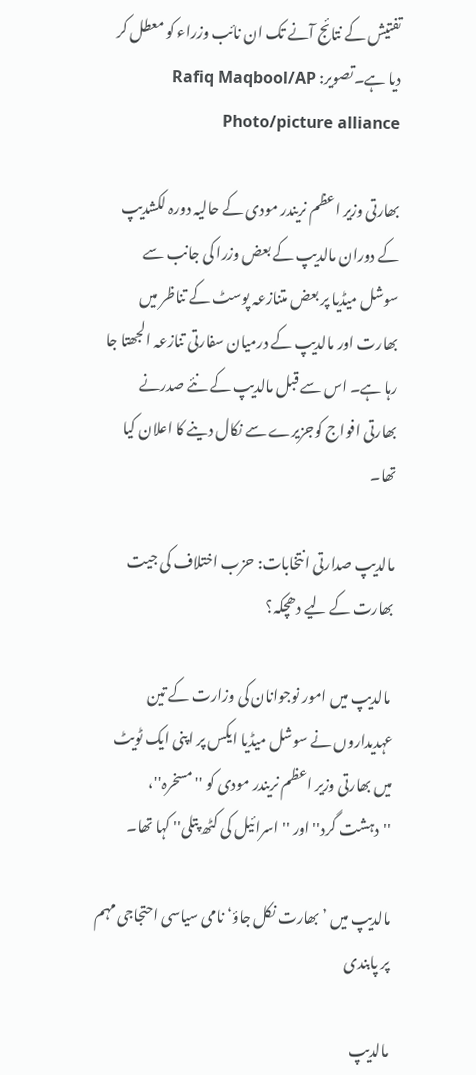تفتیش کے نتائج آنے تک ان نائب وزراء کو معطل کر دیا ہے۔تصویر: Rafiq Maqbool/AP Photo/picture alliance

بھارتی وزیر اعظم نریندر مودی کے حالیہ دورہ لکشدیپ کے دوران مالدیپ کے بعض وزرا کی جانب سے سوشل میڈیا پر بعض متنازعہ پوسٹ کے تناظر میں بھارت اور مالدیپ کے درمیان سفارتی تنازعہ الجھتا جا رہا ہے۔ اس سے قبل مالدیپ کے نئے صدرنے بھارتی افواج کوجزیرے سے نکال دینے کا اعلان کیا تھا۔

مالدیپ صدارتی انتخابات: حزب اختلاف کی جیت بھارت کے لیے دھچکہ؟

 مالدیپ میں امور نوجوانان کی وزارت کے تین عہدیداروں نے سوشل میڈیا ایکس پر اپنی ایک ٹویٹ میں بھارتی وزیر اعظم نریندر مودی کو ''مسخرہ''، ''دہشت گرد'' اور ''اسرائیل کی کٹھ پتلی'' کہا تھا۔

مالدیپ میں ’بھارت نکل جاؤ‘ نامی سیاسی احتجاجی مہم پر پابندی

مالدیپ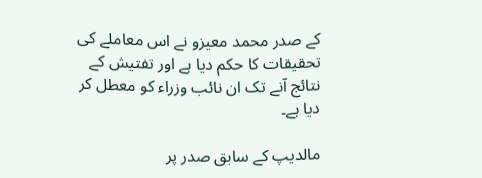کے صدر محمد معیزو نے اس معاملے کی تحقیقات کا حکم دیا ہے اور تفتیش کے نتائج آنے تک ان نائب وزراء کو معطل کر دیا ہے۔

مالدیپ کے سابق صدر پر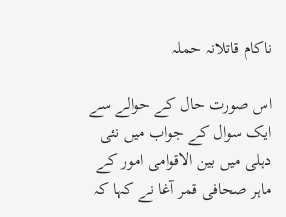ناکام قاتلانہ حملہ

اس صورت حال کے حوالے سے ایک سوال کے جواب میں نئی دہلی میں بین الاقوامی امور کے ماہر صحافی قمر آغا نے کہا کہ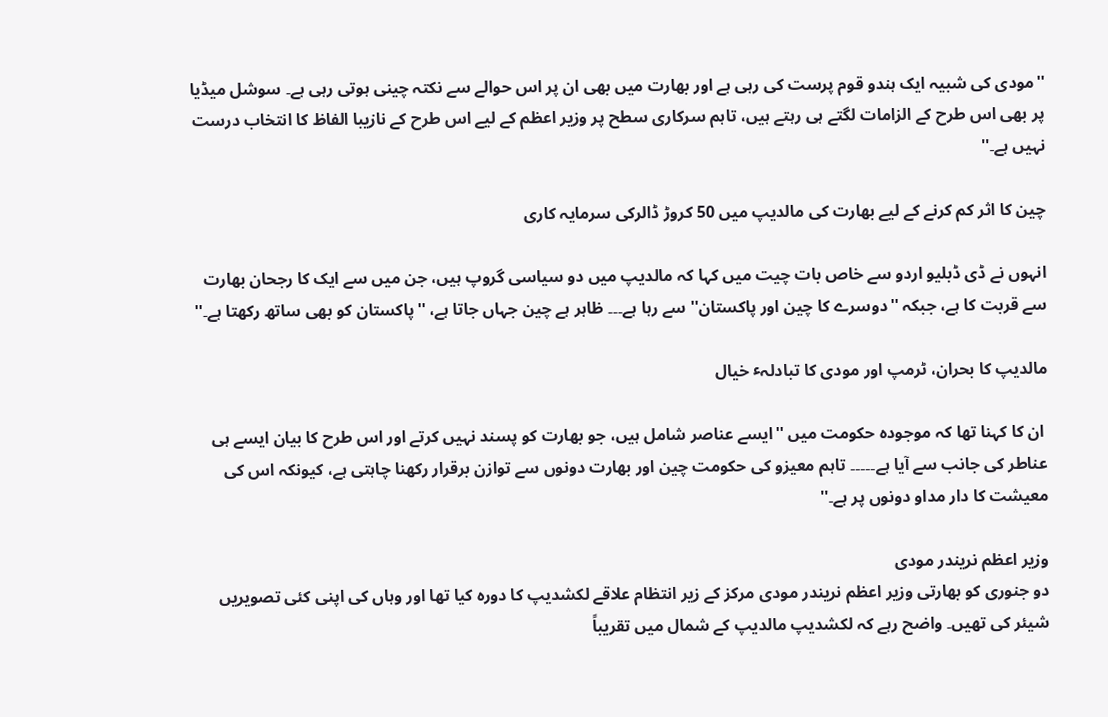''مودی کی شبیہ ایک ہندو قوم پرست کی رہی ہے اور بھارت میں بھی ان پر اس حوالے سے نکتہ چینی ہوتی رہی ہے۔ سوشل میڈیا پر بھی اس طرح کے الزامات لگتے ہی رہتے ہیں، تاہم سرکاری سطح پر وزیر اعظم کے لیے اس طرح کے نازیبا الفاظ کا انتخاب درست نہیں ہے۔''

چین کا اثر کم کرنے کے لیے بھارت کی مالدیپ میں 50 کروڑ ڈالرکی سرمایہ کاری

انہوں نے ڈی ڈبلیو اردو سے خاص بات چیت میں کہا کہ مالدیپ میں دو سیاسی گروپ ہیں، جن میں سے ایک کا رجحان بھارت سے قربت کا ہے، جبکہ ''دوسرے کا چین اور پاکستان'' سے رہا ہے۔۔۔ ظاہر ہے چین جہاں جاتا ہے، ''پاکستان کو بھی ساتھ رکھتا ہے۔''

مالدیپ کا بحران، ٹرمپ اور مودی کا تبادلہٴ خیال

 ان کا کہنا تھا کہ موجودہ حکومت میں ''ایسے عناصر شامل ہیں، جو بھارت کو پسند نہیں کرتے اور اس طرح کا بیان ایسے ہی عناطر کی جانب سے آیا ہے۔۔۔۔۔ تاہم معیزو کی حکومت چین اور بھارت دونوں سے توازن برقرار رکھنا چاہتی ہے، کیونکہ اس کی معیشت کا دار مداو دونوں پر ہے۔''

وزیر اعظم نریندر مودی
دو جنوری کو بھارتی وزیر اعظم نریندر مودی مرکز کے زیر انتظام علاقے لکشدیپ کا دورہ کیا تھا اور وہاں کی اپنی کئی تصویریں شیئر کی تھیں۔ واضح رہے کہ لکشدیپ مالدیپ کے شمال میں تقریباً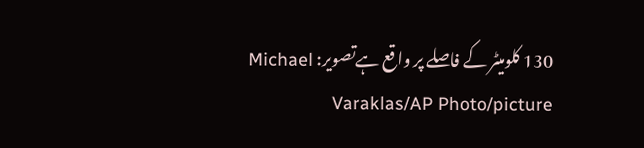130 کلومیٹر کے فاصلے پر واقع ہےتصویر: Michael Varaklas/AP Photo/picture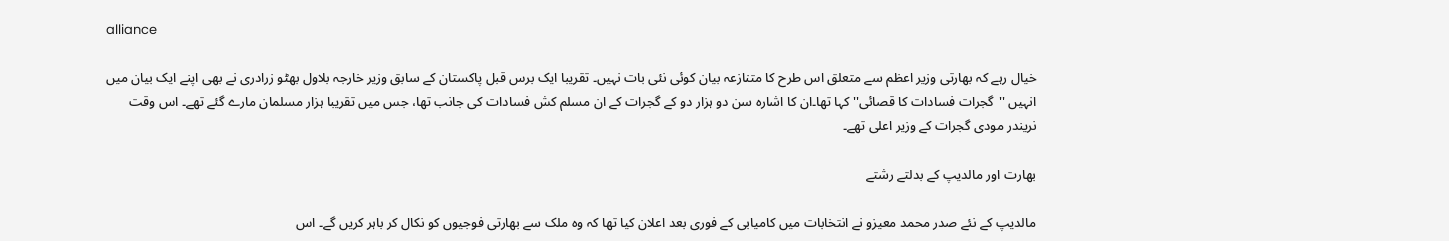alliance

خیال رہے کہ بھارتی وزیر اعظم سے متعلق اس طرح کا متنازعہ بیان کوئی نئی بات نہیں۔ تقریبا ایک برس قبل پاکستان کے سابق وزیر خارجہ بلاول بھٹو زرادری نے بھی اپنے ایک بیان میں انہیں ''گجرات فسادات کا قصائی'' کہا تھا۔ان کا اشارہ سن دو ہزار دو کے گجرات کے ان مسلم کش فسادات کی جانب تھا، جس میں تقریبا ہزار مسلمان مارے گئے تھے۔ اس وقت نریندر مودی گجرات کے وزیر اعلی تھے۔

بھارت اور مالدیپ کے بدلتے رشتے

مالدیپ کے نئے صدر محمد معیزو نے انتخابات میں کامیابی کے فوری بعد اعلان کیا تھا کہ وہ ملک سے بھارتی فوجیوں کو نکال کر باہر کریں گے۔ اس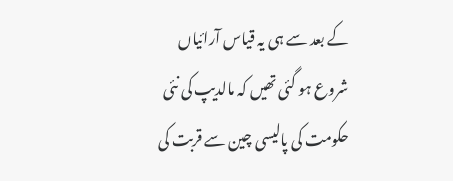کے بعد سے ہی یہ قیاس آرائیاں شروع ہو گئی تھیں کہ مالدیپ کی نئی حکومت کی پالیسی چین سے قربت کی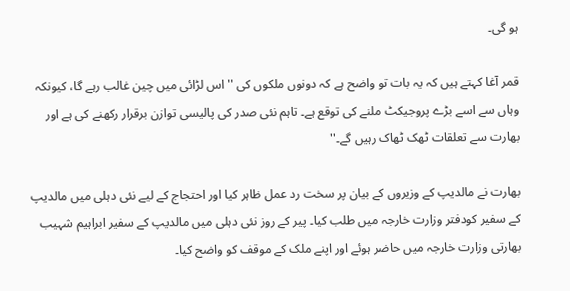ہو گی۔

قمر آغا کہتے ہیں کہ یہ بات تو واضح ہے کہ دونوں ملکوں کی ''اس لڑائی میں چین غالب رہے گا، کیونکہ وہاں سے اسے بڑے پروجیکٹ ملنے کی توقع ہے۔ تاہم نئی صدر کی پالیسی توازن برقرار رکھنے کی ہے اور بھارت سے تعلقات ٹھک ٹھاک رہیں گے۔''

بھارت نے مالدیپ کے وزیروں کے بیان پر سخت رد عمل ظاہر کیا اور احتجاج کے لیے نئی دہلی میں مالدیپ کے سفیر کودفتر وزارت خارجہ میں طلب کیا۔ پیر کے روز نئی دہلی میں مالدیپ کے سفیر ابراہیم شہیب بھارتی وزارت خارجہ میں حاضر ہوئے اور اپنے ملک کے موقف کو واضح کیا۔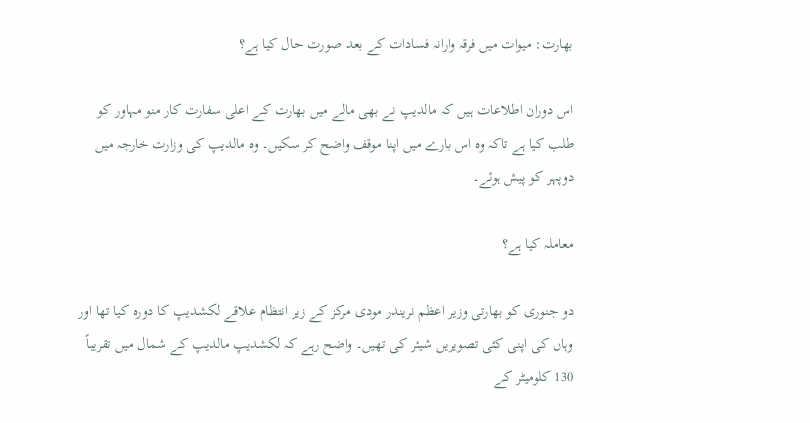بھارت: میوات میں فرقہ وارانہ فسادات کے بعد صورت حال کیا ہے؟

اس دوران اطلاعات ہیں کہ مالدیپ نے بھی مالے میں بھارت کے اعلی سفارت کار منو مہاور کو طلب کیا ہے تاکہ وہ اس بارے میں اپنا موقف واضح کر سکیں۔ وہ مالدیپ کی وزارت خارجہ میں دوپہر کو پیش ہوئے۔

معاملہ کیا ہے؟

دو جنوری کو بھارتی وزیر اعظم نریندر مودی مرکز کے زیر انتظام علاقے لکشدیپ کا دورہ کیا تھا اور وہاں کی اپنی کئی تصویریں شیئر کی تھیں۔ واضح رہے کہ لکشدیپ مالدیپ کے شمال میں تقریباً 130 کلومیٹر کے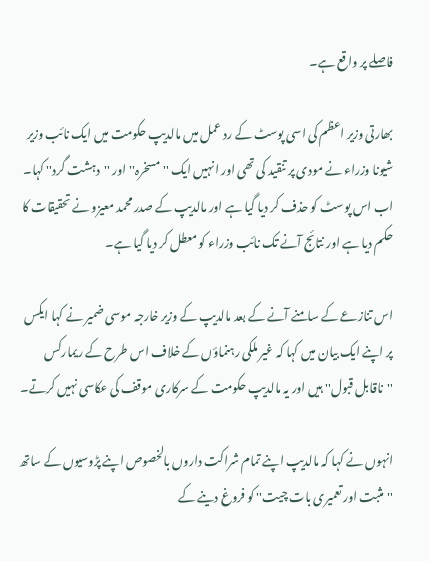فاصلے پر واقع ہے۔

بھارتی وزیر اعظم کی اسی پوسٹ کے رد عمل میں مالدیپ حکومت میں ایک نائب وزیر شیونا وزراء نے مودی پر تنقید کی تھی اور انہیں ایک ''مسخرہ'' اور ''دہشت گرد'' کہا۔ اب اس پوسٹ کو حذف کر دیا گیا ہے اور مالدیپ کے صدر محمد معیزو نے تحقیقات کا حکم دیا ہے اور نتائج آنے تک نائب وزراء کو معطل کر دیا گیا ہے۔

اس تنازعے کے سامنے آنے کے بعد مالدیپ کے وزیر خارجہ موسی ضمیر نے کہا ایکس پر اپنے ایک بیان میں کہا کہ غیر ملکی رہنماؤں کے خلاف اس طرح کے ریمارکس ''ناقابل قبول'' ہیں اور یہ مالدیپ حکومت کے سرکاری موقف کی عکاسی نہیں کرتے۔

انہوں نے کہا کہ مالدیپ اپنے تمام شراکت داروں بالخصوص اپنے پڑوسیوں کے ساتھ ''مثبت اور تعمیری بات چیت'' کو فروغ دینے کے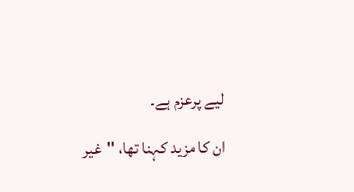لیے پرعزم ہے۔

ان کا مزید کہنا تھا، ''غیر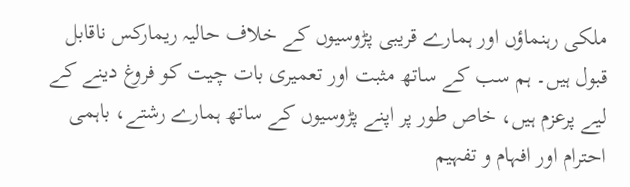ملکی رہنماؤں اور ہمارے قریبی پڑوسیوں کے خلاف حالیہ ریمارکس ناقابل قبول ہیں۔ ہم سب کے ساتھ مثبت اور تعمیری بات چیت کو فروغ دینے کے لیے پرعزم ہیں، خاص طور پر اپنے پڑوسیوں کے ساتھ ہمارے رشتے، باہمی احترام اور افہام و تفہیم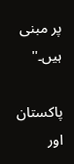پر مبنی ہیں۔''

پاکستان اور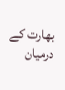بھارت کے درمیان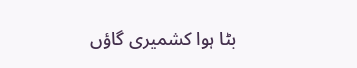بٹا ہوا کشمیری گاؤں